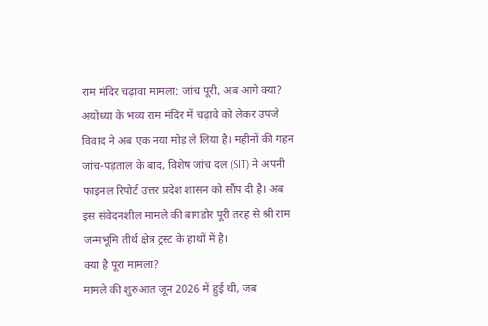राम मंदिर चढ़ावा मामला: जांच पूरी, अब आगे क्या?
अयोध्या के भव्य राम मंदिर में चढ़ावे को लेकर उपजे विवाद ने अब एक नया मोड़ ले लिया है। महीनों की गहन जांच-पड़ताल के बाद, विशेष जांच दल (SIT) ने अपनी फाइनल रिपोर्ट उत्तर प्रदेश शासन को सौंप दी है। अब इस संवेदनशील मामले की बागडोर पूरी तरह से श्री राम जन्मभूमि तीर्थ क्षेत्र ट्रस्ट के हाथों में है।
क्या है पूरा मामला?
मामले की शुरुआत जून 2026 में हुई थी, जब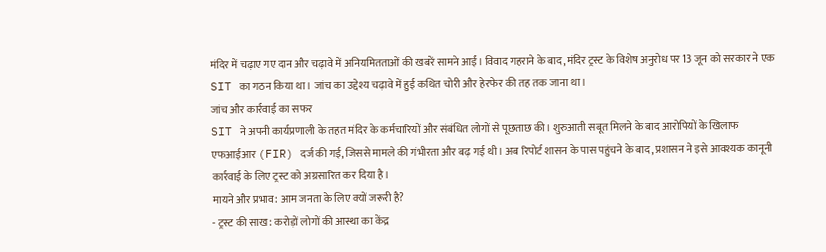मंदिर में चढ़ाए गए दान और चढ़ावे में अनियमितताओं की खबरें सामने आईं। विवाद गहराने के बाद, मंदिर ट्रस्ट के विशेष अनुरोध पर 13 जून को सरकार ने एक SIT का गठन किया था। जांच का उद्देश्य चढ़ावे में हुई कथित चोरी और हेरफेर की तह तक जाना था।
जांच और कार्रवाई का सफर
SIT ने अपनी कार्यप्रणाली के तहत मंदिर के कर्मचारियों और संबंधित लोगों से पूछताछ की। शुरुआती सबूत मिलने के बाद आरोपियों के खिलाफ एफआईआर (FIR) दर्ज की गई, जिससे मामले की गंभीरता और बढ़ गई थी। अब रिपोर्ट शासन के पास पहुंचने के बाद, प्रशासन ने इसे आवश्यक कानूनी कार्रवाई के लिए ट्रस्ट को अग्रसारित कर दिया है।
मायने और प्रभाव: आम जनता के लिए क्यों जरूरी है?
- ट्रस्ट की साख: करोड़ों लोगों की आस्था का केंद्र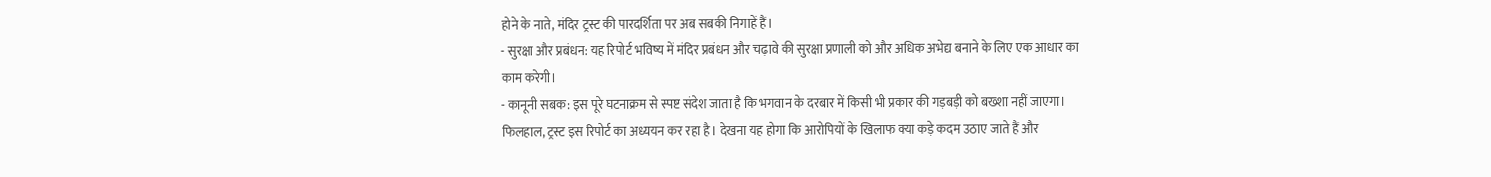होने के नाते, मंदिर ट्रस्ट की पारदर्शिता पर अब सबकी निगाहें हैं।
- सुरक्षा और प्रबंधन: यह रिपोर्ट भविष्य में मंदिर प्रबंधन और चढ़ावे की सुरक्षा प्रणाली को और अधिक अभेद्य बनाने के लिए एक आधार का काम करेगी।
- कानूनी सबक: इस पूरे घटनाक्रम से स्पष्ट संदेश जाता है कि भगवान के दरबार में किसी भी प्रकार की गड़बड़ी को बख्शा नहीं जाएगा।
फिलहाल, ट्रस्ट इस रिपोर्ट का अध्ययन कर रहा है। देखना यह होगा कि आरोपियों के खिलाफ क्या कड़े कदम उठाए जाते हैं और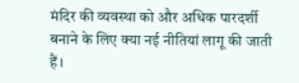मंदिर की व्यवस्था को और अधिक पारदर्शी बनाने के लिए क्या नई नीतियां लागू की जाती हैं।